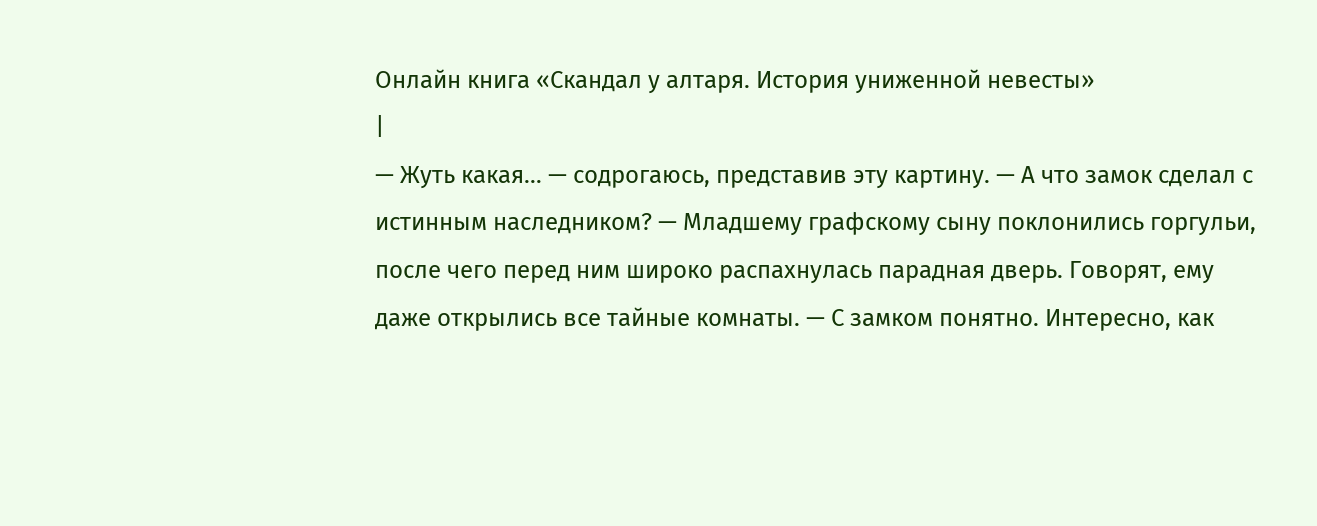Онлайн книга «Скандал у алтаря. История униженной невесты»
|
— Жуть какая… — содрогаюсь, представив эту картину. — А что замок сделал с истинным наследником? — Младшему графскому сыну поклонились горгульи, после чего перед ним широко распахнулась парадная дверь. Говорят, ему даже открылись все тайные комнаты. — С замком понятно. Интересно, как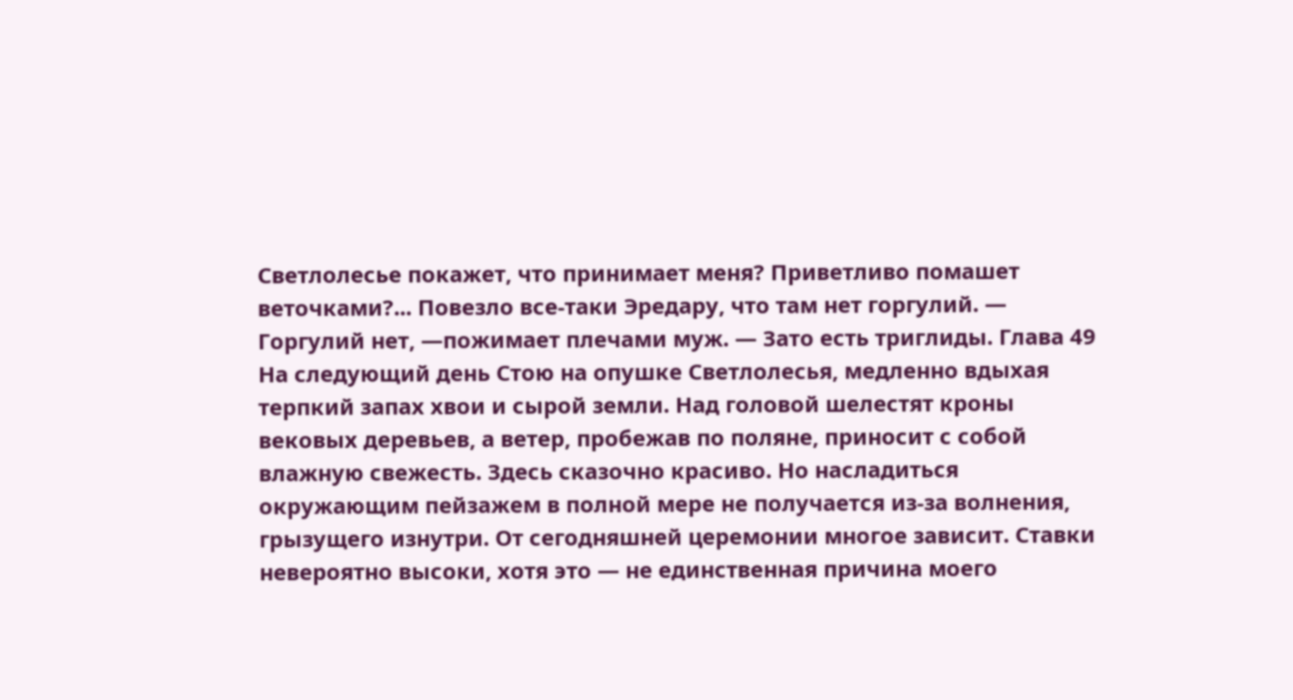Светлолесье покажет, что принимает меня? Приветливо помашет веточками?... Повезло все-таки Эредару, что там нет горгулий. — Горгулий нет, —пожимает плечами муж. — Зато есть триглиды. Глава 49 На следующий день Стою на опушке Светлолесья, медленно вдыхая терпкий запах хвои и сырой земли. Над головой шелестят кроны вековых деревьев, а ветер, пробежав по поляне, приносит с собой влажную свежесть. Здесь сказочно красиво. Но насладиться окружающим пейзажем в полной мере не получается из-за волнения, грызущего изнутри. От сегодняшней церемонии многое зависит. Ставки невероятно высоки, хотя это — не единственная причина моего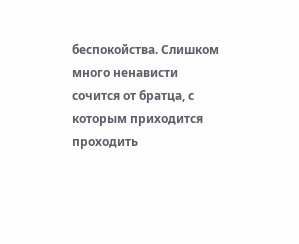беспокойства. Слишком много ненависти сочится от братца, с которым приходится проходить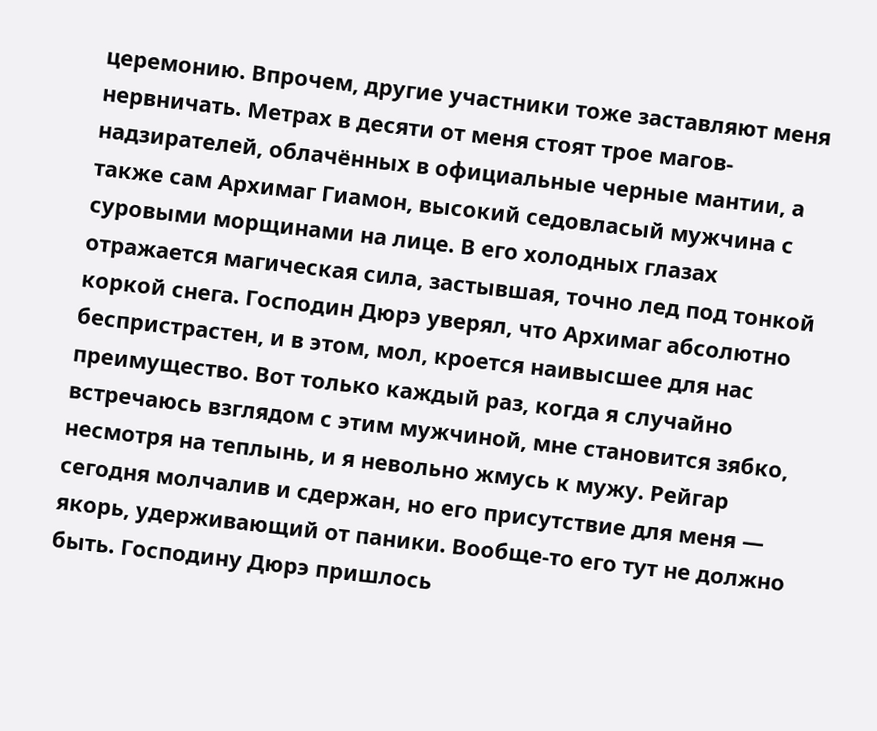церемонию. Впрочем, другие участники тоже заставляют меня нервничать. Метрах в десяти от меня стоят трое магов-надзирателей, облачённых в официальные черные мантии, а также сам Архимаг Гиамон, высокий седовласый мужчина с суровыми морщинами на лице. В его холодных глазах отражается магическая сила, застывшая, точно лед под тонкой коркой снега. Господин Дюрэ уверял, что Архимаг абсолютно беспристрастен, и в этом, мол, кроется наивысшее для нас преимущество. Вот только каждый раз, когда я случайно встречаюсь взглядом с этим мужчиной, мне становится зябко, несмотря на теплынь, и я невольно жмусь к мужу. Рейгар сегодня молчалив и сдержан, но его присутствие для меня — якорь, удерживающий от паники. Вообще-то его тут не должно быть. Господину Дюрэ пришлось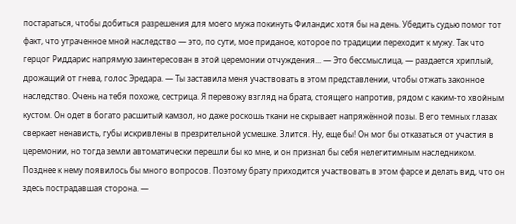постараться, чтобы добиться разрешения для моего мужа покинуть Филандис хотя бы на день. Убедить судью помог тот факт, что утраченное мной наследство — это, по сути, мое приданое, которое по традиции переходит к мужу. Так что герцог Риддарис напрямую заинтересован в этой церемонии отчуждения... — Это бессмыслица, — раздается хриплый, дрожащий от гнева, голос Эредара. — Ты заставила меня участвовать в этом представлении, чтобы отжать законное наследство. Очень на тебя похоже, сестрица. Я перевожу взгляд на брата, стоящего напротив, рядом с каким-то хвойным кустом. Он одет в богато расшитый камзол, но даже роскошь ткани не скрывает напряжённой позы. В его темных глазах сверкает ненависть, губы искривлены в презрительной усмешке. Злится. Ну, еще бы! Он мог бы отказаться от участия в церемонии, но тогда земли автоматически перешли бы ко мне, и он признал бы себя нелегитимным наследником. Позднее к нему появилось бы много вопросов. Поэтому брату приходится участвовать в этом фарсе и делать вид, что он здесь пострадавшая сторона. —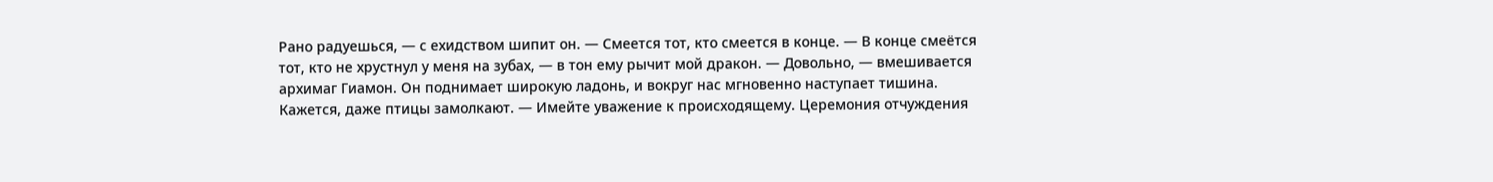Рано радуешься, — с ехидством шипит он. — Смеется тот, кто смеется в конце. — В конце смеётся тот, кто не хрустнул у меня на зубах, — в тон ему рычит мой дракон. — Довольно, — вмешивается архимаг Гиамон. Он поднимает широкую ладонь, и вокруг нас мгновенно наступает тишина. Кажется, даже птицы замолкают. — Имейте уважение к происходящему. Церемония отчуждения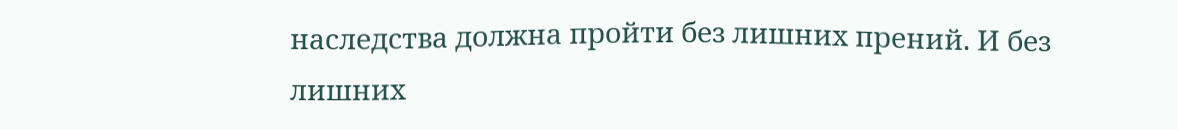наследства должна пройти без лишних прений. И без лишних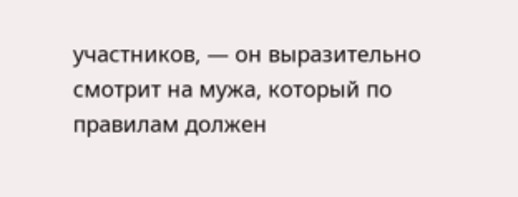участников, — он выразительно смотрит на мужа, который по правилам должен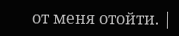от меня отойти. |